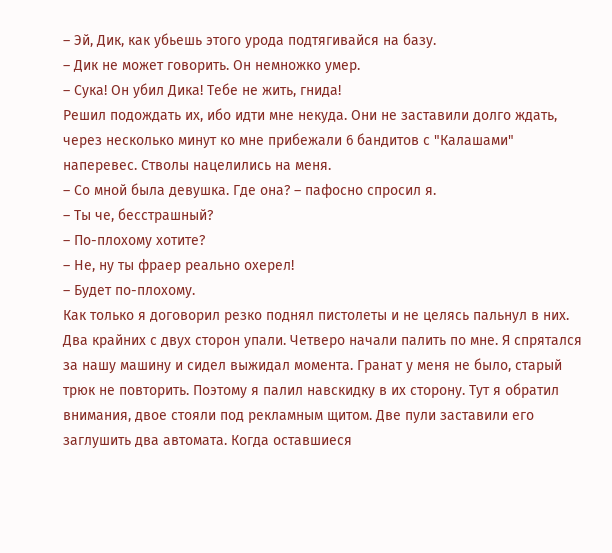– Эй, Дик, как убьешь этого урода подтягивайся на базу.
– Дик не может говорить. Он немножко умер.
– Сука! Он убил Дика! Тебе не жить, гнида!
Решил подождать их, ибо идти мне некуда. Они не заставили долго ждать, через несколько минут ко мне прибежали 6 бандитов с "Калашами" наперевес. Стволы нацелились на меня.
– Со мной была девушка. Где она? – пафосно спросил я.
– Ты че, бесстрашный?
– По-плохому хотите?
– Не, ну ты фраер реально охерел!
– Будет по-плохому.
Как только я договорил резко поднял пистолеты и не целясь пальнул в них. Два крайних с двух сторон упали. Четверо начали палить по мне. Я спрятался за нашу машину и сидел выжидал момента. Гранат у меня не было, старый трюк не повторить. Поэтому я палил навскидку в их сторону. Тут я обратил внимания, двое стояли под рекламным щитом. Две пули заставили его заглушить два автомата. Когда оставшиеся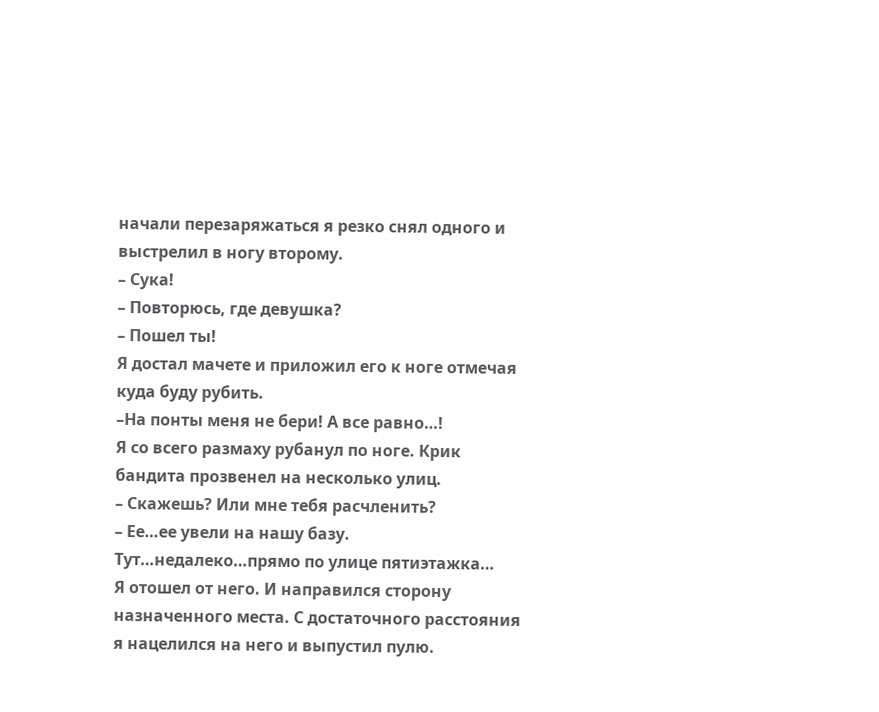начали перезаряжаться я резко снял одного и выстрелил в ногу второму.
– Сука!
– Повторюсь, где девушка?
– Пошел ты!
Я достал мачете и приложил его к ноге отмечая куда буду рубить.
–На понты меня не бери! А все равно…!
Я со всего размаху рубанул по ноге. Крик бандита прозвенел на несколько улиц.
– Скажешь? Или мне тебя расчленить?
– Ее…ее увели на нашу базу. Тут…недалеко…прямо по улице пятиэтажка…
Я отошел от него. И направился сторону назначенного места. С достаточного расстояния я нацелился на него и выпустил пулю.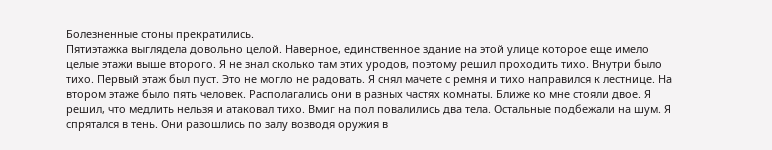Болезненные стоны прекратились.
Пятиэтажка выглядела довольно целой. Наверное, единственное здание на этой улице которое еще имело целые этажи выше второго. Я не знал сколько там этих уродов, поэтому решил проходить тихо. Внутри было тихо. Первый этаж был пуст. Это не могло не радовать. Я снял мачете с ремня и тихо направился к лестнице. На втором этаже было пять человек. Располагались они в разных частях комнаты. Ближе ко мне стояли двое. Я решил, что медлить нельзя и атаковал тихо. Вмиг на пол повалились два тела. Остальные подбежали на шум. Я спрятался в тень. Они разошлись по залу возводя оружия в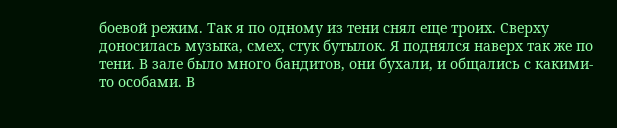боевой режим. Так я по одному из тени снял еще троих. Сверху доносилась музыка, смех, стук бутылок. Я поднялся наверх так же по тени. В зале было много бандитов, они бухали, и общались с какими-то особами. В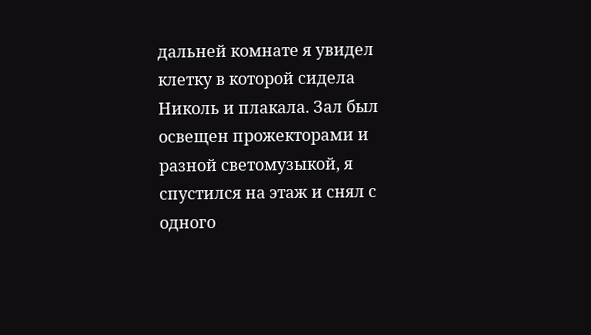дальней комнате я увидел клетку в которой сидела Николь и плакала. Зал был освещен прожекторами и разной светомузыкой, я спустился на этаж и снял с одного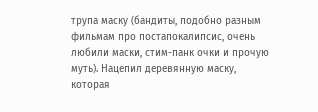трупа маску (бандиты, подобно разным фильмам про постапокалипсис, очень любили маски, стим-панк очки и прочую муть). Нацепил деревянную маску, которая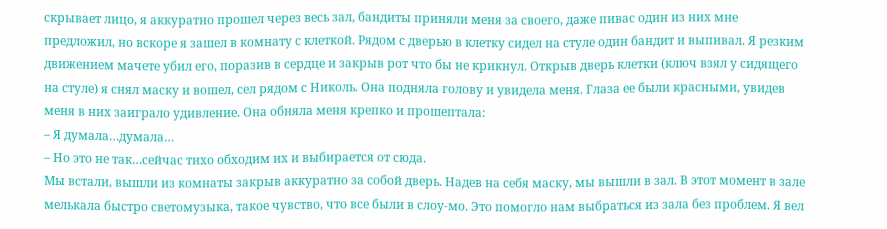скрывает лицо, я аккуратно прошел через весь зал, бандиты приняли меня за своего, даже пивас один из них мне предложил, но вскоре я зашел в комнату с клеткой. Рядом с дверью в клетку сидел на стуле один бандит и выпивал. Я резким движением мачете убил его, поразив в сердце и закрыв рот что бы не крикнул. Открыв дверь клетки (ключ взял у сидящего на стуле) я снял маску и вошел, сел рядом с Николь. Она подняла голову и увидела меня. Глаза ее были красными, увидев меня в них заиграло удивление. Она обняла меня крепко и прошептала:
– Я думала…думала…
– Но это не так…сейчас тихо обходим их и выбирается от сюда.
Мы встали, вышли из комнаты закрыв аккуратно за собой дверь. Надев на себя маску, мы вышли в зал. В этот момент в зале мелькала быстро светомузыка, такое чувство, что все были в слоу-мо. Это помогло нам выбраться из зала без проблем. Я вел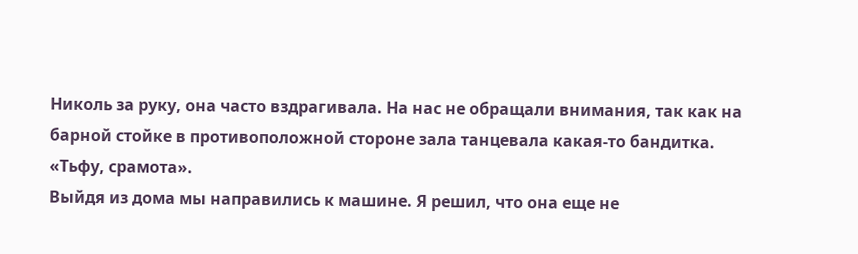Николь за руку, она часто вздрагивала. На нас не обращали внимания, так как на барной стойке в противоположной стороне зала танцевала какая-то бандитка. «Тьфу, срамота».
Выйдя из дома мы направились к машине. Я решил, что она еще не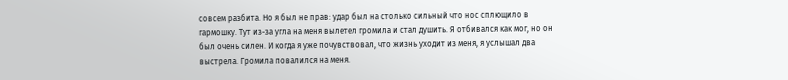совсем разбита. Но я был не прав: удар был на столько сильный что нос сплющило в гармошку. Тут из-за угла на меня вылетел громила и стал душить. Я отбивался как мог, но он был очень силен. И когда я уже почувствовал, что жизнь уходит из меня, я услышал два выстрела. Громила повалился на меня.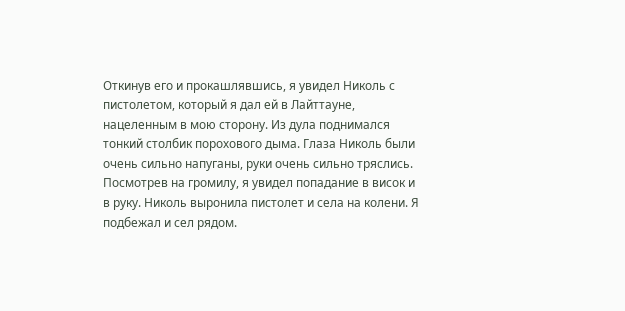Откинув его и прокашлявшись, я увидел Николь с пистолетом, который я дал ей в Лайттауне, нацеленным в мою сторону. Из дула поднимался тонкий столбик порохового дыма. Глаза Николь были очень сильно напуганы, руки очень сильно тряслись. Посмотрев на громилу, я увидел попадание в висок и в руку. Николь выронила пистолет и села на колени. Я подбежал и сел рядом.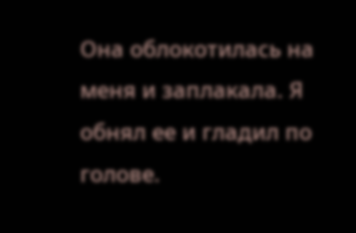Она облокотилась на меня и заплакала. Я обнял ее и гладил по голове.